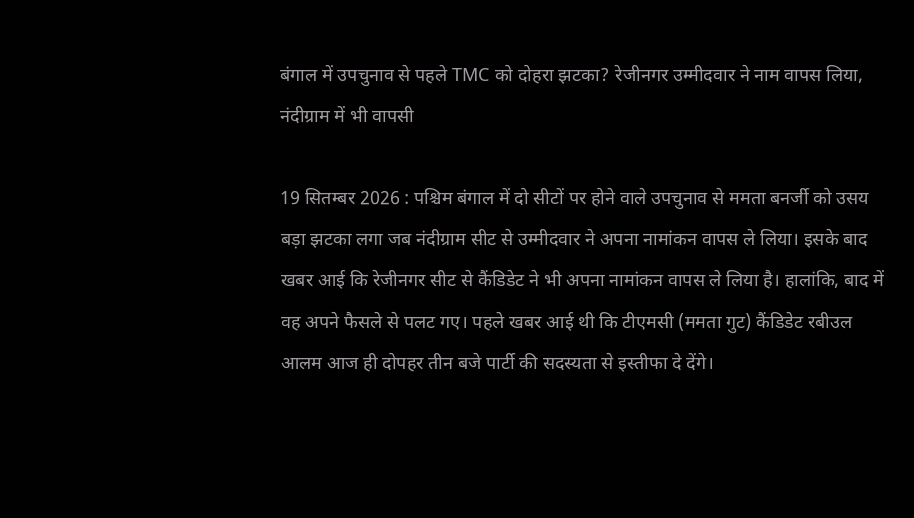बंगाल में उपचुनाव से पहले TMC को दोहरा झटका? रेजीनगर उम्मीदवार ने नाम वापस लिया, नंदीग्राम में भी वापसी

19 सितम्बर 2026 : पश्चिम बंगाल में दो सीटों पर होने वाले उपचुनाव से ममता बनर्जी को उसय बड़ा झटका लगा जब नंदीग्राम सीट से उम्मीदवार ने अपना नामांकन वापस ले लिया। इसके बाद खबर आई कि रेजीनगर सीट से कैंडिडेट ने भी अपना नामांकन वापस ले लिया है। हालांकि, बाद में वह अपने फैसले से पलट गए। पहले खबर आई थी कि टीएमसी (ममता गुट) कैंडिडेट रबीउल आलम आज ही दोपहर तीन बजे पार्टी की सदस्यता से इस्तीफा दे देंगे।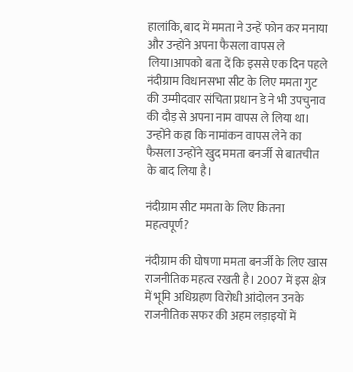हालांकि, बाद में ममता ने उन्हें फोन कर मनाया और उन्होंने अपना फैसला वापस ले लिया।आपको बता दें कि इससे एक दिन पहले नंदीग्राम विधानसभा सीट के लिए ममता गुट की उम्मीदवार संचिता प्रधान डे ने भी उपचुनाव की दौड़ से अपना नाम वापस ले लिया था। उन्होंने कहा कि नामांकन वापस लेने का फैसला उन्होंने खुद ममता बनर्जी से बातचीत के बाद लिया है।

नंदीग्राम सीट ममता के लिए कितना महत्वपूर्ण?

नंदीग्राम की घोषणा ममता बनर्जी के लिए खास राजनीतिक महत्व रखती है। 2007 में इस क्षेत्र में भूमि अधिग्रहण विरोधी आंदोलन उनके राजनीतिक सफर की अहम लड़ाइयों में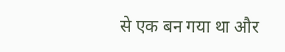से एक बन गया था और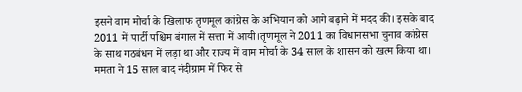इसने वाम मोर्चा के खिलाफ तृणमूल कांग्रेस के अभियान को आगे बढ़ाने में मदद की। इसके बाद 2011 में पार्टी पश्चिम बंगाल में सत्ता में आयी।तृणमूल ने 2011 का विधानसभा चुनाव कांग्रेस के साथ गठबंधन में लड़ा था और राज्य में वाम मोर्चा के 34 साल के शासन को खत्म किया था। ममता ने 15 साल बाद नंदीग्राम में फिर से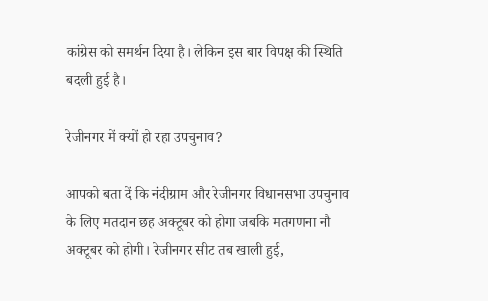कांग्रेस को समर्थन दिया है। लेकिन इस बार विपक्ष की स्थिति बदली हुई है।

रेजीनगर में क्यों हो रहा उपचुनाव?

आपको बता दें कि नंदीग्राम और रेजीनगर विधानसभा उपचुनाव के लिए मतदान छह अक्टूबर को होगा जबकि मतगणना नौ अक्टूबर को होगी। रेजीनगर सीट तब खाली हुई,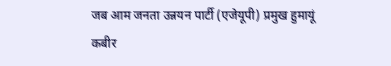जब आम जनता उन्नयन पार्टी (एजेयूपी) प्रमुख हुमायूं कबीर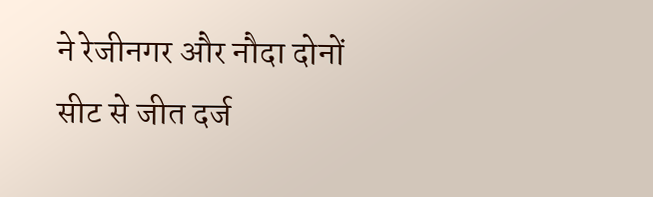ने रेजीनगर और नौदा दोनों सीट से जीत दर्ज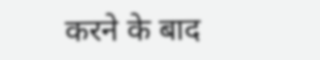करने के बाद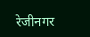रेजीनगर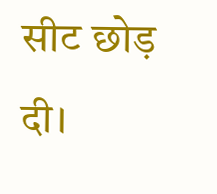सीट छोड़ दी।